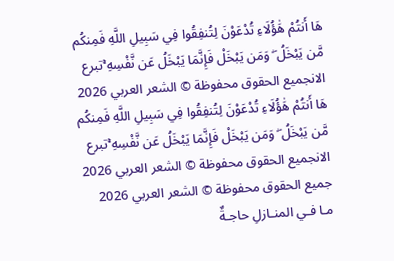هَا أَنتُمْ هَٰؤُلَاءِ تُدْعَوْنَ لِتُنفِقُوا فِي سَبِيلِ اللَّهِ فَمِنكُم مَّن يَبْخَلُ ۖ وَمَن يَبْخَلْ فَإِنَّمَا يَبْخَلُ عَن نَّفْسِهِ ۚتبرع الانجميع الحقوق محفوظة © الشعر العربي 2026
هَا أَنتُمْ هَٰؤُلَاءِ تُدْعَوْنَ لِتُنفِقُوا فِي سَبِيلِ اللَّهِ فَمِنكُم مَّن يَبْخَلُ ۖ وَمَن يَبْخَلْ فَإِنَّمَا يَبْخَلُ عَن نَّفْسِهِ ۚتبرع الانجميع الحقوق محفوظة © الشعر العربي 2026
جميع الحقوق محفوظة © الشعر العربي 2026
مـا فـي المنـازلِ حاجـةٌ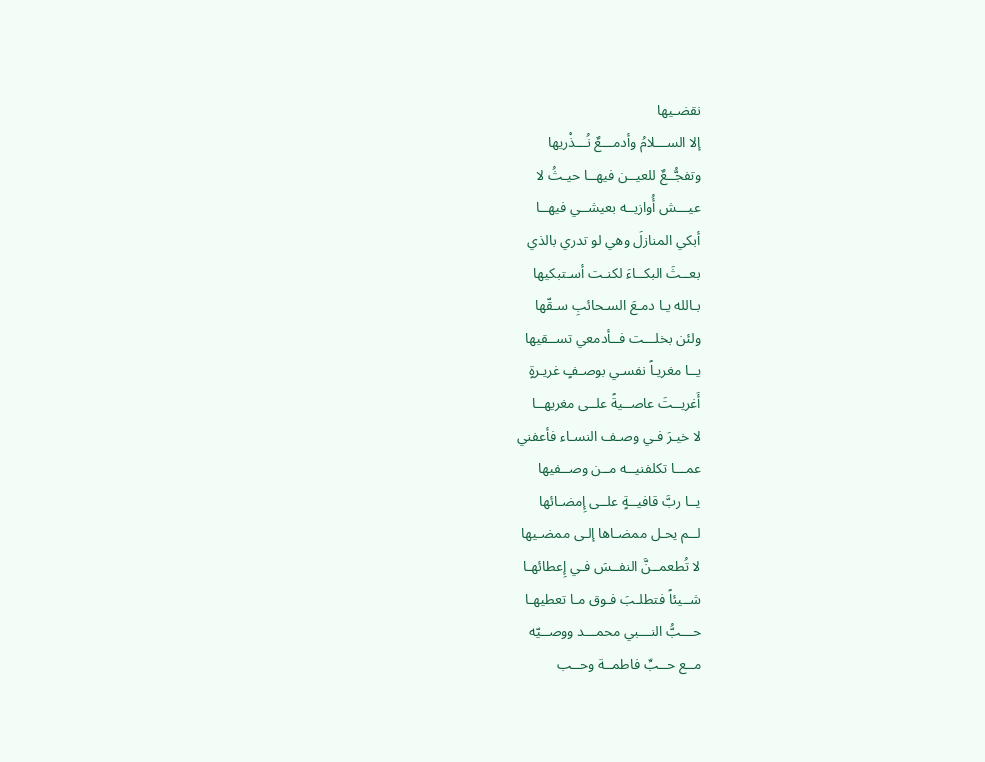نقضـيها
إلا الســـلامُ وأدمـــعٌ نُـــذْريها
وتفجُّــعٌ للعيــن فيهــا حيـثُ لا
عيـــش أُوازيــه بعيشــي فيهــا
أبكي المنازلَ وهي لو تدري بالذي
بعــثَ البكــاءَ لكنـت أسـتبكيها
بـالله يـا دمـعَ السـحائبِ سـقّها
ولئن بخلـــت فــأدمعي تســقيها
يــا مغريـاً نفسـي بوصـفٍ غريـرةٍ
أَغريــتَ عاصــيةً علــى مغريهــا
لا خيـرَ فـي وصـف النسـاء فأعفني
عمـــا تكلفنيــه مــن وصــفيها
يــا ربَّ قافيــةٍ علــى إِمضـائها
لــم يحـل ممضـاها إلـى ممضـيها
لا تُطعمــنَّ النفــسَ فـي إِعطائهـا
شــيئاً فتطلـبَ فـوق مـا تعطيهـا
حـــبُّ النـــبي محمـــد ووصــيّه
مــع حــبِّ فاطمــة وحــب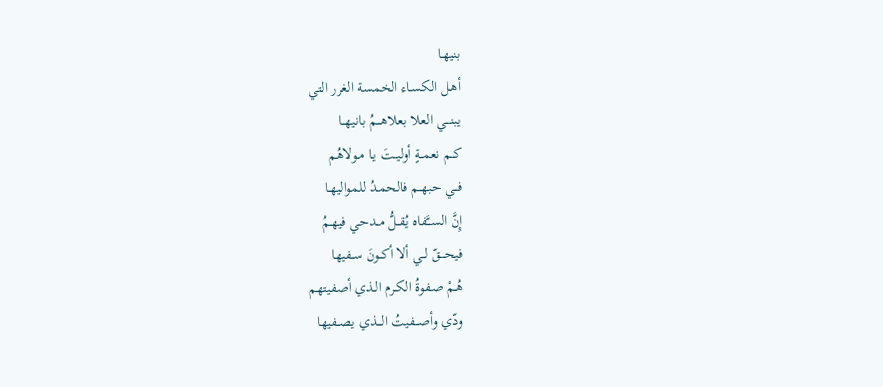بنيهـا
أهـل الكسـاء الخمسة الغرر التي
يبنـــي العلا بعلاهـــمُ بانيهــا
كــم نعمــةٍ أوليــتَ يـا مـولاهُم
فــي حبهــم فالحمـدُ للمواليهـا
إِنَّ الســَّفاه يُقــلُّ مــدحي فيهـمُ
فيحـــقّ لــي ألا أكــونَ ســفيها
هُـمْ صـفوةُ الكـرم الـذي أصفيتهم
ودّي وأصـــفيتُ الـــذي يصــفيها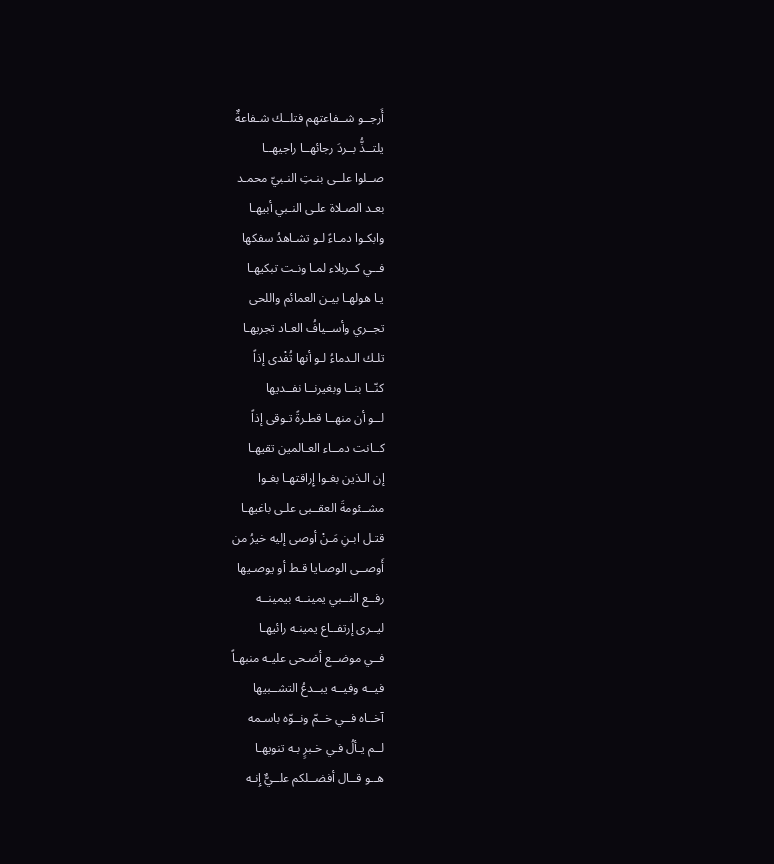أَرجــو شــفاعتهم فتلــك شـفاعةٌ
يلتــذُّ بــردَ رجائهــا راجيهــا
صــلوا علــى بنـتِ النـبيّ محمـد
بعـد الصـلاة علـى النـبي أبيهـا
وابكـوا دمـاءً لـو تشـاهدُ سفكها
فــي كــربلاء لمـا ونـت تبكيهـا
يـا هولهـا بيـن العمائم واللحى
تجــري وأســيافُ العـاد تجريهـا
تلـك الـدماءُ لـو أنها تُفْدى إذاً
كنّــا بنــا وبغيرنــا نفــديها
لــو أن منهــا قطـرةً تـوقى إذاً
كــانت دمــاء العـالمين تقيهـا
إن الـذين بغـوا إِراقتهـا بغـوا
مشــئومةَ العقــبى علـى باغيهـا
قتـل ابـنِ مَـنْ أوصى إليه خيرُ من
أَوصــى الوصـايا قـط أو يوصـيها
رفــع النــبي يمينــه بيمينــه
ليــرى إرتفــاع يمينـه رائيهـا
فــي موضــع أضـحى عليـه منبهـاً
فيــه وفيــه يبــدعُ التشــبيها
آخــاه فــي خــمّ ونــوّه باسـمه
لــم يـألُ فـي خـبرٍ بـه تنويهـا
هــو قــال أفضــلكم علــيٌّ إِنـه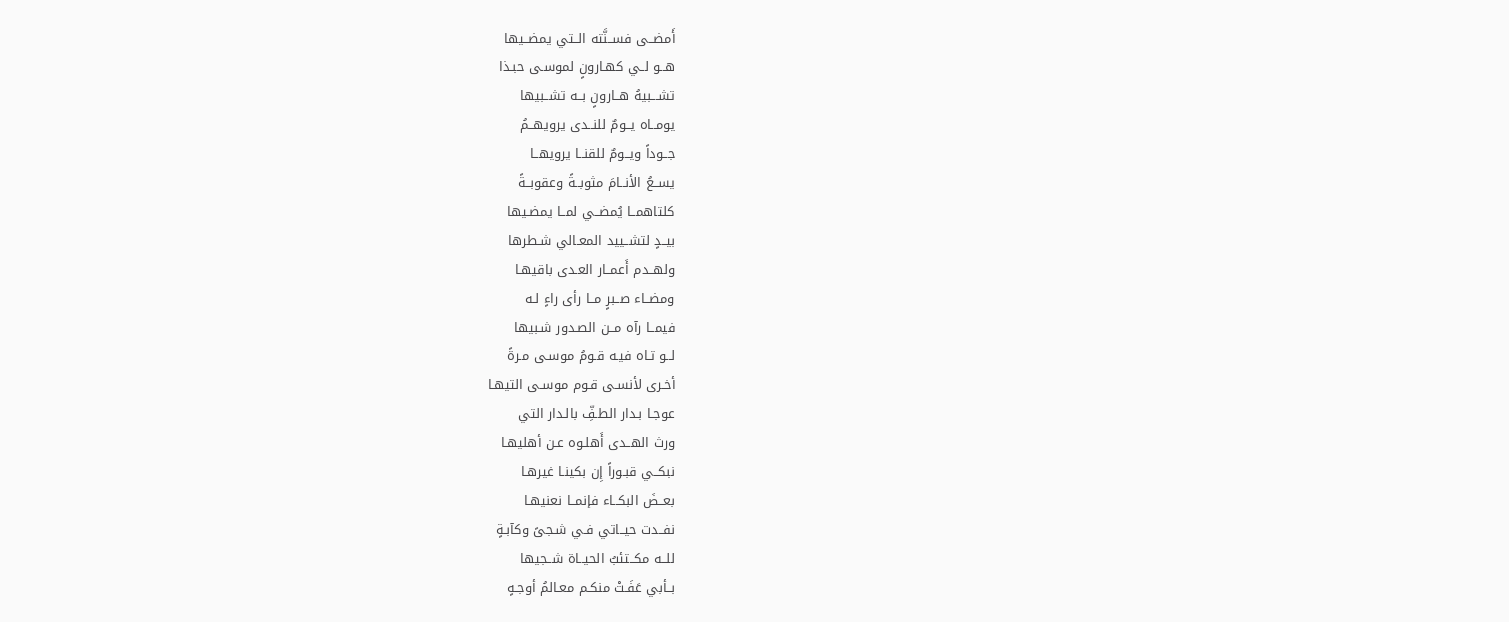أَمضــى فســنَّته الــتي يمضــيها
هــو لــي كهـارونٍ لموسـى حبـذا
تشـــبيهُ هــارونٍ بــه تشــبيها
يومــاه يــومٌ للنــدى يرويهــمُ
جــوداً ويــومٌ للقنــا يرويهــا
يســعُ الأنــامَ مثوبــةً وعقوبــةً
كلتاهمــا يُمضــي لمــا يمضـيها
بيــدٍ لتشــييد المعـالي شـطرها
ولهــدم أَعمــار العـدى باقيهـا
ومضــاء صــبرٍ مــا رأى راءٍ لـه
فيمــا رآه مــن الصـدور شـبيها
لــو تـاه فيـه قـومُ موسـى مـرةً
أخـرى لأنسـى قـوم موسـى التيهـا
عوجـا بـدار الطـفِّ بالـدار التي
ورث الهــدى أَهلـوه عـن أهليهـا
نبكــي قبـوراً إِن بكينـا غيرهـا
بعــضَ البكــاء فإنمــا نعنيهـا
نفــدت حيــاتي فـي شـجىً وكآبـةٍ
للــه مكــتئبُ الحيــاة شــجيها
بــأبي عَفَـتْ منكـم معـالمُ أوجـهٍ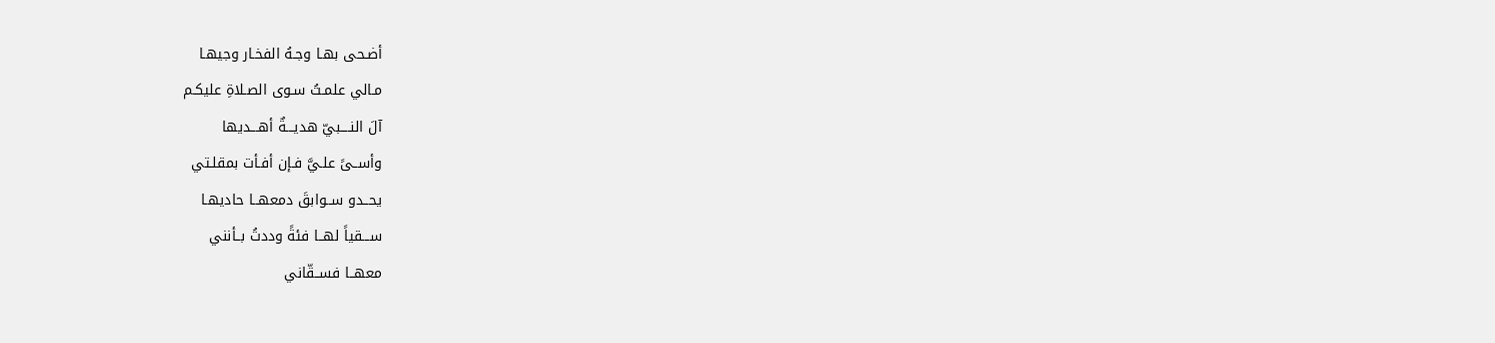أضـحى بهـا وجـهُ الفخـار وجيهـا
مـالي علمـتُ سـوى الصـلاةِ عليكـم
آلَ النــــبيّ هديـــةٌ أهـــديها
وأســىً علـيَّ فـإن أفـأت بمقلـتي
يحــدو ســوابقَ دمعهــا حاديهـا
ســـقياً لهــا فئةً وددتُ بــأنني
معهــا فســقّاني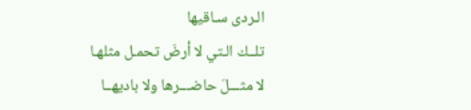الـردى سـاقيها
تلــك الـتي لا أرضَ تحمـل مثلهـا
لا مثـــلَ حاضـــرها ولا باديهــا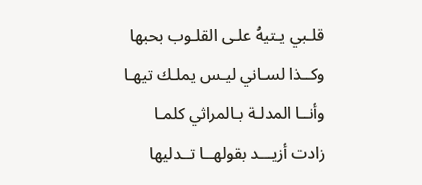قلـبي يـتيهُ علـى القلـوب بحبها
وكــذا لسـاني ليـس يملـك تيهـا
وأنــا المدلـة بـالمراثي كلمـا
زادت أزيـــد بقولهــا تــدليها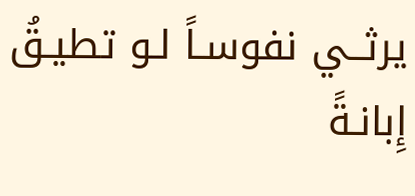يرثــي نفوسـاً لـو تطيـقُ إِبانـةً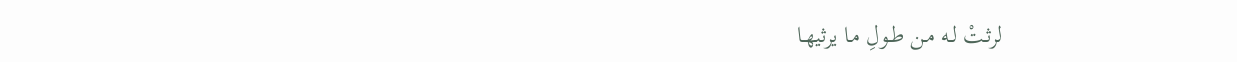لرثـتْ لـه مـن طـولِ مـا يرثيهـا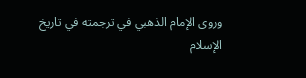وروى الإمام الذهبي في ترجمته في تاريخ الإسلام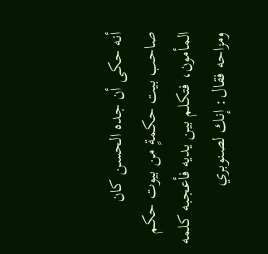أنه حكى أن جده الحسن كان صاحب بيت حكمةٍ من بيوت حكم المأمون، فتكلم بين يديه فأعجبه كلمه ومزاحه فقال: إنك لصنوبري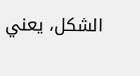الشكل، يعني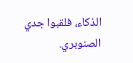الذكاء، فلقبوا جدي الصنوبري.